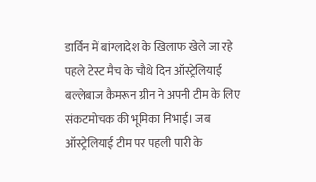डार्विन में बांग्लादेश के खिलाफ खेले जा रहे पहले टेस्ट मैच के चौथे दिन ऑस्ट्रेलियाई बल्लेबाज कैमरून ग्रीन ने अपनी टीम के लिए संकटमोचक की भूमिका निभाई। जब ऑस्ट्रेलियाई टीम पर पहली पारी के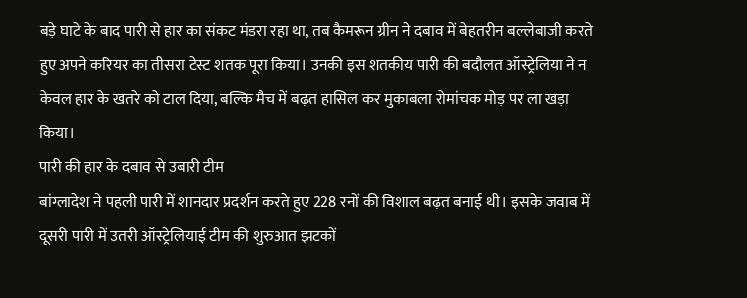बड़े घाटे के बाद पारी से हार का संकट मंडरा रहा था, तब कैमरून ग्रीन ने दबाव में बेहतरीन बल्लेबाजी करते हुए अपने करियर का तीसरा टेस्ट शतक पूरा किया। उनकी इस शतकीय पारी की बदौलत ऑस्ट्रेलिया ने न केवल हार के खतरे को टाल दिया, बल्कि मैच में बढ़त हासिल कर मुकाबला रोमांचक मोड़ पर ला खड़ा किया।
पारी की हार के दबाव से उबारी टीम
बांग्लादेश ने पहली पारी में शानदार प्रदर्शन करते हुए 228 रनों की विशाल बढ़त बनाई थी। इसके जवाब में दूसरी पारी में उतरी ऑस्ट्रेलियाई टीम की शुरुआत झटकों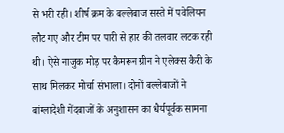से भरी रही। शीर्ष क्रम के बल्लेबाज सस्ते में पवेलियन लौट गए और टीम पर पारी से हार की तलवार लटक रही थी। ऐसे नाजुक मोड़ पर कैमरून ग्रीन ने एलेक्स कैरी के साथ मिलकर मोर्चा संभाला। दोनों बल्लेबाजों ने बांग्लादेशी गेंदबाजों के अनुशासन का धैर्यपूर्वक सामना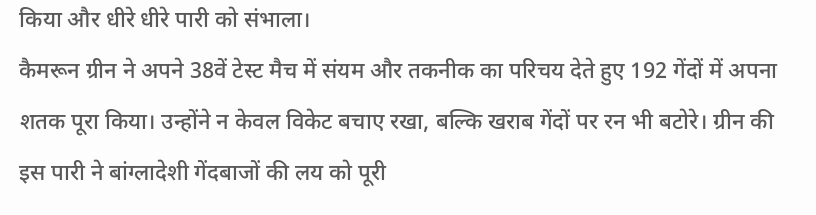किया और धीरे धीरे पारी को संभाला।
कैमरून ग्रीन ने अपने 38वें टेस्ट मैच में संयम और तकनीक का परिचय देते हुए 192 गेंदों में अपना शतक पूरा किया। उन्होंने न केवल विकेट बचाए रखा, बल्कि खराब गेंदों पर रन भी बटोरे। ग्रीन की इस पारी ने बांग्लादेशी गेंदबाजों की लय को पूरी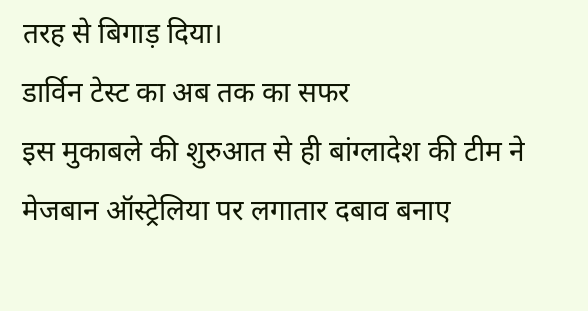तरह से बिगाड़ दिया।
डार्विन टेस्ट का अब तक का सफर
इस मुकाबले की शुरुआत से ही बांग्लादेश की टीम ने मेजबान ऑस्ट्रेलिया पर लगातार दबाव बनाए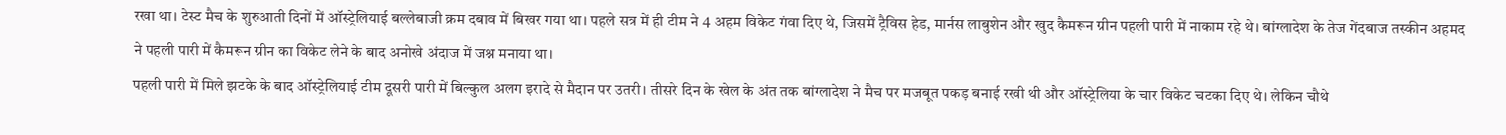रखा था। टेस्ट मैच के शुरुआती दिनों में ऑस्ट्रेलियाई बल्लेबाजी क्रम दबाव में बिखर गया था। पहले सत्र में ही टीम ने 4 अहम विकेट गंवा दिए थे, जिसमें ट्रैविस हेड, मार्नस लाबुशेन और खुद कैमरून ग्रीन पहली पारी में नाकाम रहे थे। बांग्लादेश के तेज गेंदबाज तस्कीन अहमद ने पहली पारी में कैमरून ग्रीन का विकेट लेने के बाद अनोखे अंदाज में जश्न मनाया था।
पहली पारी में मिले झटके के बाद ऑस्ट्रेलियाई टीम दूसरी पारी में बिल्कुल अलग इरादे से मैदान पर उतरी। तीसरे दिन के खेल के अंत तक बांग्लादेश ने मैच पर मजबूत पकड़ बनाई रखी थी और ऑस्ट्रेलिया के चार विकेट चटका दिए थे। लेकिन चौथे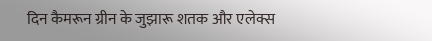दिन कैमरून ग्रीन के जुझारू शतक और एलेक्स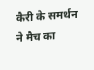कैरी के समर्थन ने मैच का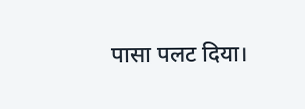पासा पलट दिया।